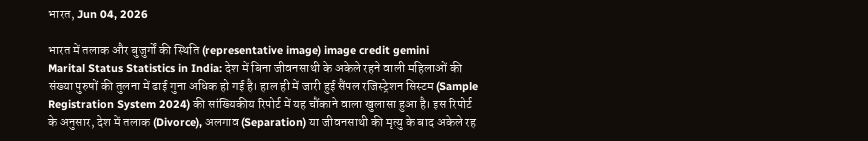भारत, Jun 04, 2026

भारत में तलाक और बुजुर्गों की स्थिति (representative image) image credit gemini
Marital Status Statistics in India: देश में बिना जीवनसाथी के अकेले रहने वाली महिलाओं की संख्या पुरुषों की तुलना में ढाई गुना अधिक हो गई है। हाल ही में जारी हुई सैंपल रजिस्ट्रेशन सिस्टम (Sample Registration System 2024) की सांख्यिकीय रिपोर्ट में यह चौंकाने वाला खुलासा हुआ है। इस रिपोर्ट के अनुसार, देश में तलाक (Divorce), अलगाव (Separation) या जीवनसाथी की मृत्यु के बाद अकेले रह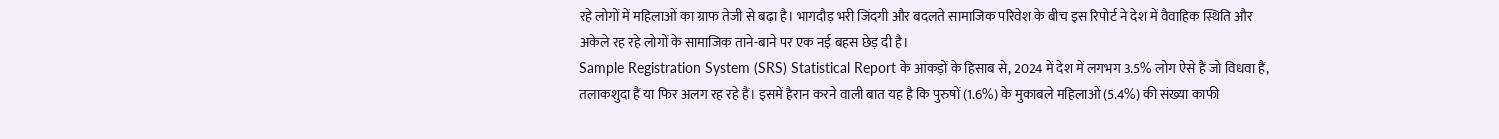रहे लोगों में महिलाओं का ग्राफ तेजी से बढ़ा है। भागदौड़ भरी जिंदगी और बदलते सामाजिक परिवेश के बीच इस रिपोर्ट ने देश में वैवाहिक स्थिति और अकेले रह रहे लोगों के सामाजिक ताने-बाने पर एक नई बहस छेड़ दी है।
Sample Registration System (SRS) Statistical Report के आंकड़ों के हिसाब से, 2024 में देश में लगभग 3.5% लोग ऐसे हैं जो विधवा हैं, तलाकशुदा हैं या फिर अलग रह रहे हैं। इसमें हैरान करने वाली बात यह है कि पुरुषों (1.6%) के मुकाबले महिलाओं (5.4%) की संख्या काफी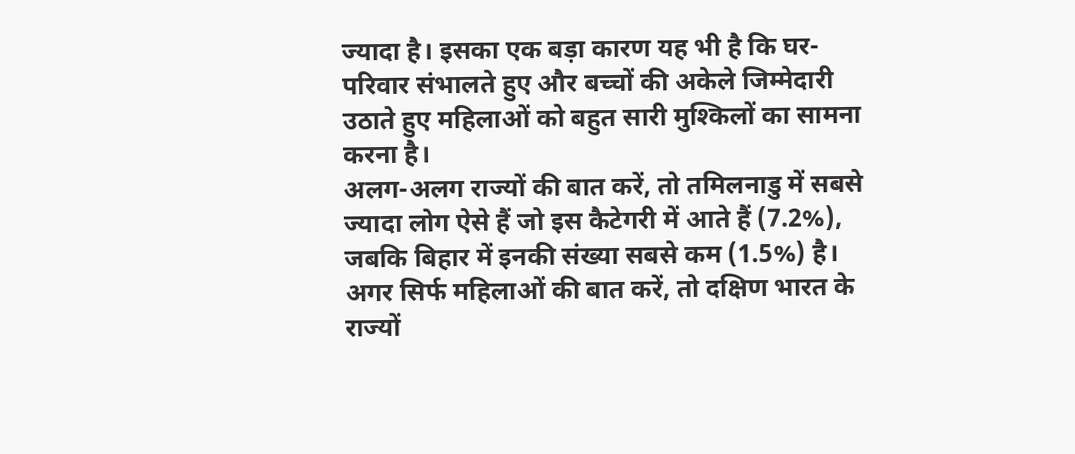ज्यादा है। इसका एक बड़ा कारण यह भी है कि घर-परिवार संभालते हुए और बच्चों की अकेले जिम्मेदारी उठाते हुए महिलाओं को बहुत सारी मुश्किलों का सामना करना है।
अलग-अलग राज्यों की बात करें, तो तमिलनाडु में सबसे ज्यादा लोग ऐसे हैं जो इस कैटेगरी में आते हैं (7.2%), जबकि बिहार में इनकी संख्या सबसे कम (1.5%) है। अगर सिर्फ महिलाओं की बात करें, तो दक्षिण भारत के राज्यों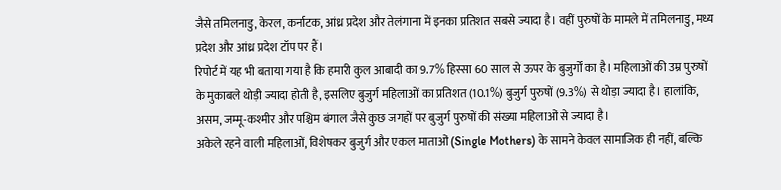जैसे तमिलनाडु, केरल, कर्नाटक, आंध्र प्रदेश और तेलंगाना में इनका प्रतिशत सबसे ज्यादा है। वहीं पुरुषों के मामले में तमिलनाडु, मध्य प्रदेश और आंध्र प्रदेश टॉप पर हैं।
रिपोर्ट में यह भी बताया गया है कि हमारी कुल आबादी का 9.7% हिस्सा 60 साल से ऊपर के बुजुर्गों का है। महिलाओं की उम्र पुरुषों के मुकाबले थोड़ी ज्यादा होती है, इसलिए बुजुर्ग महिलाओं का प्रतिशत (10.1%) बुजुर्ग पुरुषों (9.3%) से थोड़ा ज्यादा है। हालांकि, असम, जम्मू-कश्मीर और पश्चिम बंगाल जैसे कुछ जगहों पर बुजुर्ग पुरुषों की संख्या महिलाओं से ज्यादा है।
अकेले रहने वाली महिलाओं, विशेषकर बुजुर्ग और एकल माताओं (Single Mothers) के सामने केवल सामाजिक ही नहीं, बल्कि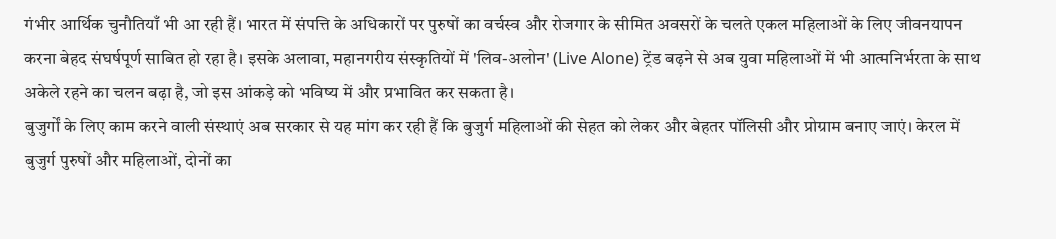गंभीर आर्थिक चुनौतियाँ भी आ रही हैं। भारत में संपत्ति के अधिकारों पर पुरुषों का वर्चस्व और रोजगार के सीमित अवसरों के चलते एकल महिलाओं के लिए जीवनयापन करना बेहद संघर्षपूर्ण साबित हो रहा है। इसके अलावा, महानगरीय संस्कृतियों में 'लिव-अलोन' (Live Alone) ट्रेंड बढ़ने से अब युवा महिलाओं में भी आत्मनिर्भरता के साथ अकेले रहने का चलन बढ़ा है, जो इस आंकड़े को भविष्य में और प्रभावित कर सकता है।
बुजुर्गों के लिए काम करने वाली संस्थाएं अब सरकार से यह मांग कर रही हैं कि बुजुर्ग महिलाओं की सेहत को लेकर और बेहतर पॉलिसी और प्रोग्राम बनाए जाएं। केरल में बुजुर्ग पुरुषों और महिलाओं, दोनों का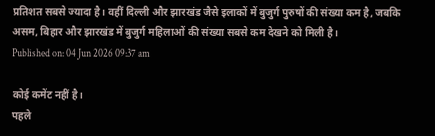प्रतिशत सबसे ज्यादा है। वहीं दिल्ली और झारखंड जैसे इलाकों में बुजुर्ग पुरुषों की संख्या कम है, जबकि असम, बिहार और झारखंड में बुजुर्ग महिलाओं की संख्या सबसे कम देखने को मिली है।
Published on: 04 Jun 2026 09:37 am

कोई कमेंट नहीं है।
पहले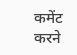कमेंट करने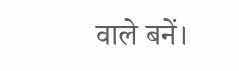वाले बनें।